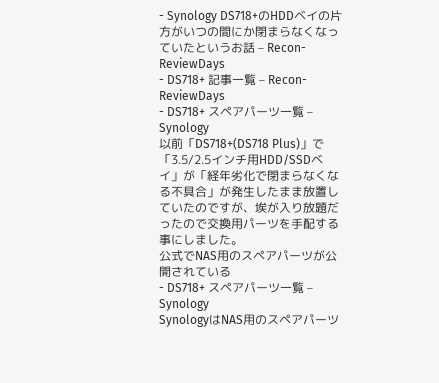- Synology DS718+のHDDベイの片方がいつの間にか閉まらなくなっていたというお話 – Recon-ReviewDays
- DS718+ 記事一覧 – Recon-ReviewDays
- DS718+ スペアパーツ一覧 – Synology
以前「DS718+(DS718 Plus)」で「3.5/2.5インチ用HDD/SSDベイ」が「経年劣化で閉まらなくなる不具合」が発生したまま放置していたのですが、埃が入り放題だったので交換用パーツを手配する事にしました。
公式でNAS用のスペアパーツが公開されている
- DS718+ スペアパーツ一覧 – Synology
SynologyはNAS用のスペアパーツ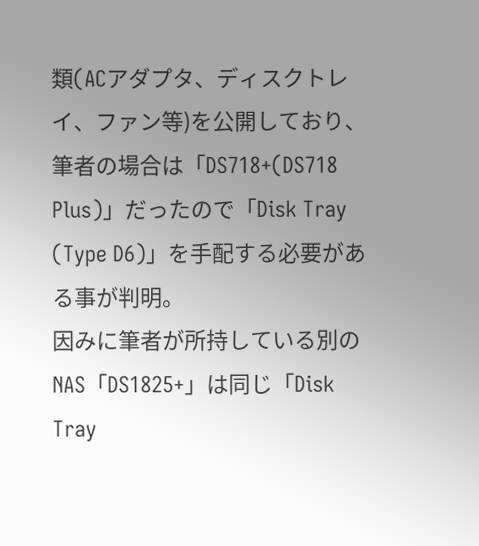類(ACアダプタ、ディスクトレイ、ファン等)を公開しており、筆者の場合は「DS718+(DS718 Plus)」だったので「Disk Tray (Type D6)」を手配する必要がある事が判明。
因みに筆者が所持している別のNAS「DS1825+」は同じ「Disk Tray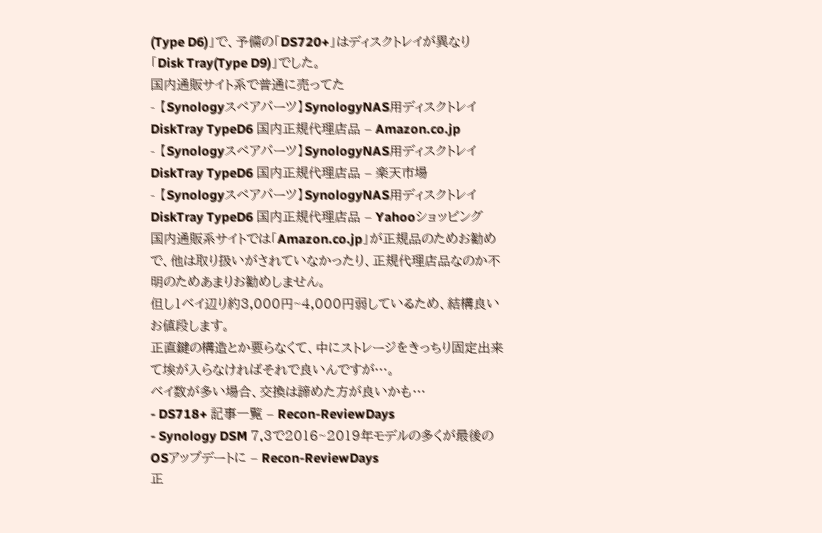(Type D6)」で、予備の「DS720+」はディスクトレイが異なり「Disk Tray(Type D9)」でした。
国内通販サイト系で普通に売ってた
- 【Synologyスペアパーツ】SynologyNAS用ディスクトレイ DiskTray TypeD6 国内正規代理店品 – Amazon.co.jp
- 【Synologyスペアパーツ】SynologyNAS用ディスクトレイ DiskTray TypeD6 国内正規代理店品 – 楽天市場
- 【Synologyスペアパーツ】SynologyNAS用ディスクトレイ DiskTray TypeD6 国内正規代理店品 – Yahooショッピング
国内通販系サイトでは「Amazon.co.jp」が正規品のためお勧めで、他は取り扱いがされていなかったり、正規代理店品なのか不明のためあまりお勧めしません。
但し1ベイ辺り約3,000円~4,000円弱しているため、結構良いお値段します。
正直鍵の構造とか要らなくて、中にストレージをきっちり固定出来て埃が入らなければそれで良いんですが…。
ベイ数が多い場合、交換は諦めた方が良いかも…
- DS718+ 記事一覧 – Recon-ReviewDays
- Synology DSM 7.3で2016~2019年モデルの多くが最後のOSアップデートに – Recon-ReviewDays
正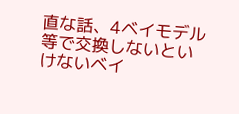直な話、4ベイモデル等で交換しないといけないベイ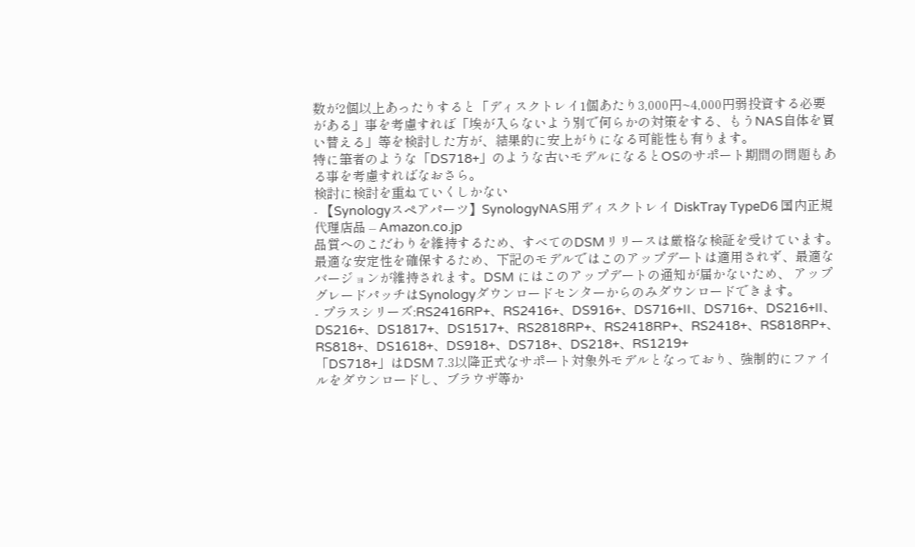数が2個以上あったりすると「ディスクトレイ1個あたり3,000円~4,000円弱投資する必要がある」事を考慮すれば「埃が入らないよう別で何らかの対策をする、もうNAS自体を買い替える」等を検討した方が、結果的に安上がりになる可能性も有ります。
特に筆者のような「DS718+」のような古いモデルになるとOSのサポート期間の問題もある事を考慮すればなおさら。
検討に検討を重ねていくしかない
- 【Synologyスペアパーツ】SynologyNAS用ディスクトレイ DiskTray TypeD6 国内正規代理店品 – Amazon.co.jp
品質へのこだわりを維持するため、すべてのDSMリリースは厳格な検証を受けています。最適な安定性を確保するため、下記のモデルではこのアップデートは適用されず、最適なバージョンが維持されます。DSM にはこのアップデートの通知が届かないため、 アップグレードパッチはSynologyダウンロードセンターからのみダウンロードできます。
- プラスシリーズ:RS2416RP+、RS2416+、DS916+、DS716+II、DS716+、DS216+II、DS216+、DS1817+、DS1517+、RS2818RP+、RS2418RP+、RS2418+、RS818RP+、RS818+、DS1618+、DS918+、DS718+、DS218+、RS1219+
「DS718+」はDSM 7.3以降正式なサポート対象外モデルとなっており、強制的にファイルをダウンロードし、ブラウザ等か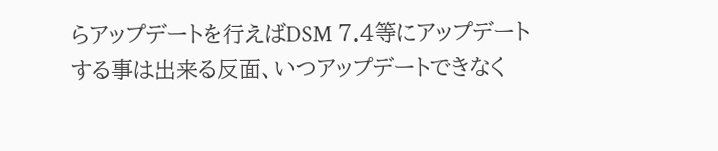らアップデートを行えばDSM 7.4等にアップデートする事は出来る反面、いつアップデートできなく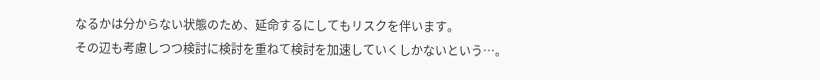なるかは分からない状態のため、延命するにしてもリスクを伴います。
その辺も考慮しつつ検討に検討を重ねて検討を加速していくしかないという…。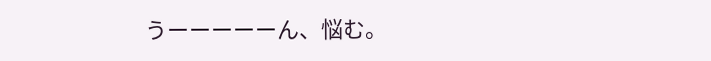うーーーーーん、悩む。